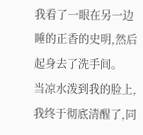我看了一眼在另一边睡的正香的史明,然后起身去了洗手间。
当凉水泼到我的脸上,我终于彻底清醒了,同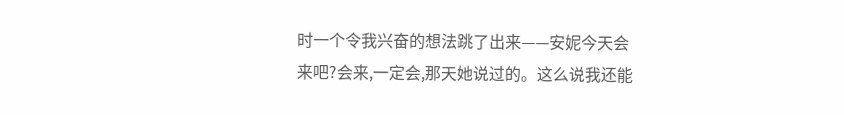时一个令我兴奋的想法跳了出来——安妮今天会来吧?会来,一定会,那天她说过的。这么说我还能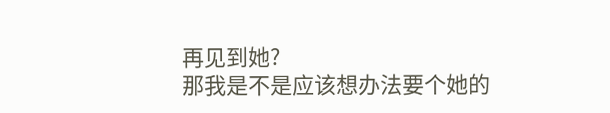再见到她?
那我是不是应该想办法要个她的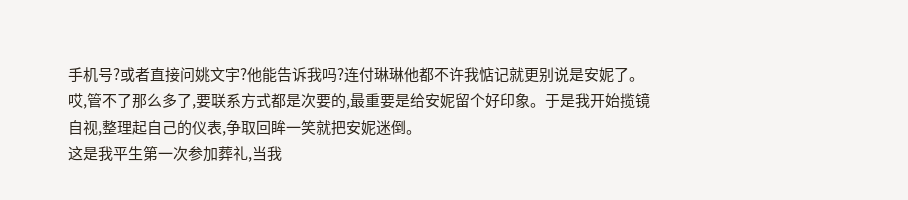手机号?或者直接问姚文宇?他能告诉我吗?连付琳琳他都不许我惦记就更别说是安妮了。
哎,管不了那么多了,要联系方式都是次要的,最重要是给安妮留个好印象。于是我开始揽镜自视,整理起自己的仪表,争取回眸一笑就把安妮迷倒。
这是我平生第一次参加葬礼,当我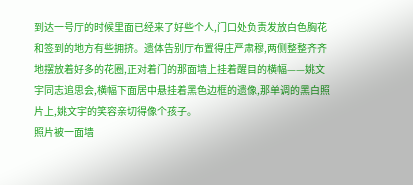到达一号厅的时候里面已经来了好些个人,门口处负责发放白色胸花和签到的地方有些拥挤。遗体告别厅布置得庄严肃穆,两侧整整齐齐地摆放着好多的花圈,正对着门的那面墙上挂着醒目的横幅——姚文宇同志追思会,横幅下面居中悬挂着黑色边框的遗像,那单调的黑白照片上,姚文宇的笑容亲切得像个孩子。
照片被一面墙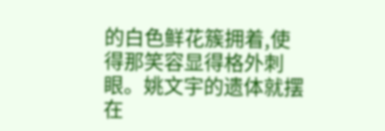的白色鲜花簇拥着,使得那笑容显得格外刺眼。姚文宇的遗体就摆在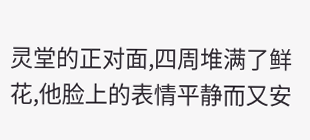灵堂的正对面,四周堆满了鲜花,他脸上的表情平静而又安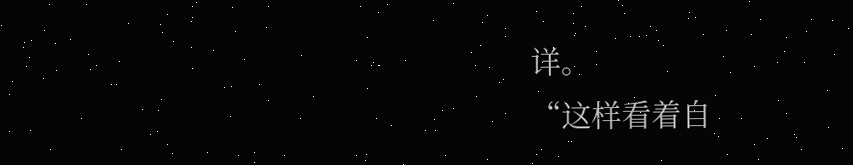详。
“这样看着自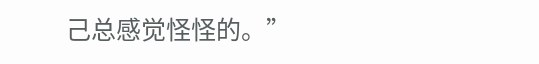己总感觉怪怪的。”